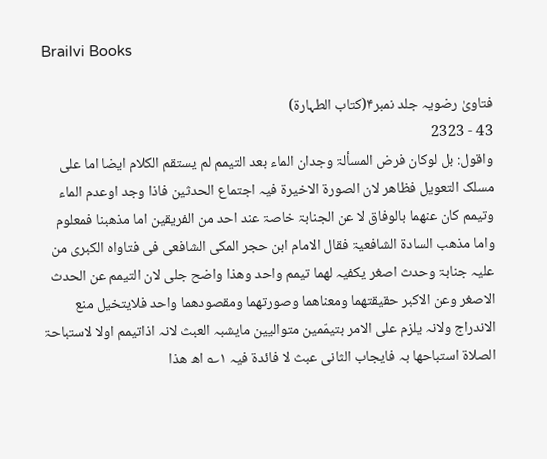Brailvi Books

فتاویٰ رضویہ جلد نمبر۴(کتاب الطہارۃ)
43 - 2323
واقول: بل لوکان فرض المسألۃ وجدان الماء بعد التیمم لم یستقم الکلام ایضا اما علی مسلک التعویل فظاھر لان الصورۃ الاخیرۃ فیہ اجتماع الحدثین فاذا وجد اوعدم الماء وتیمم کان عنھما بالوفاق لا عن الجنابۃ خاصۃ عند احد من الفریقین اما مذھبنا فمعلوم واما مذھب السادۃ الشافعیۃ فقال الامام ابن حجر المکی الشافعی فی فتاواہ الکبری من علیہ جنابۃ وحدث اصغر یکفیہ لھما تیمم واحد وھذا واضح جلی لان التیمم عن الحدث الاصغر وعن الاکبر حقیقتھما ومعناھما وصورتھما ومقصودھما واحد فلایتخیل منع الاندراج ولانہ یلزم علی الامر بتیمّمین متوالیین مایشبہ العبث لانہ اذاتیمم اولا لاستباحۃ الصلاۃ استباحھا بہ فایجاب الثانی عبث لا فائدۃ فیہ ۱؎ اھ ھذا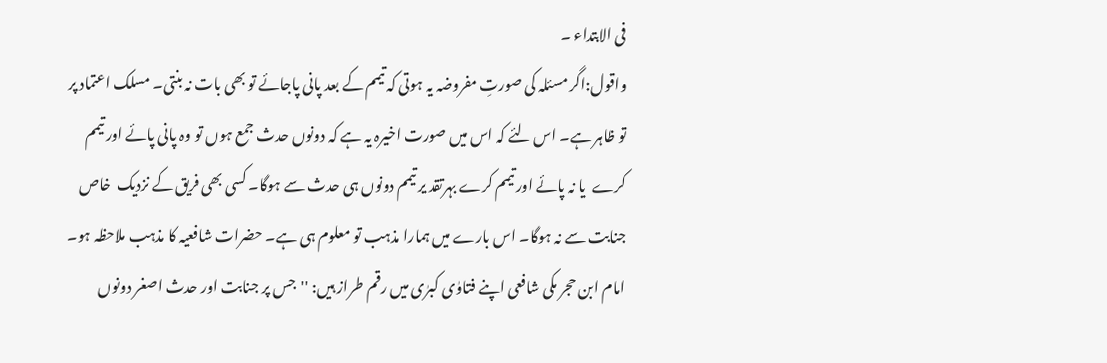فی الابتداء ۔
واقول:اگر مسئلہ کی صورتِ مفروضہ یہ ہوتی کہ تیمم کے بعد پانی پاجائے تو بھی بات نہ بنتی۔ مسلک اعتماد پر تو ظاہر ہے۔ اس لئے کہ اس میں صورت اخیرہ یہ ہے کہ دونوں حدث جمع ہوں تو وہ پانی پائے اور تیمم کرے  یا نہ پائے اور تیمم کرے بہرتقد یر تیمم دونوں ہی حدث سے ہوگا۔ کسی بھی فریق کے نزدیک  خاص جنابت سے نہ ہوگا۔ اس بارے میں ہمارا مذہب تو معلوم ہی ہے۔ حضرات شافعیہ کا مذہب ملاحظہ ہو۔ امام ابن حجر مکی شافعی اپنے فتاوٰی کبرٰی میں رقم طراز ہیں: ''جس پر جنابت اور حدث اصغر دونوں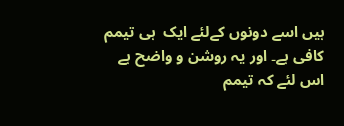ہیں اسے دونوں کےلئے ایک  ہی تیمم کافی ہے۔ اور یہ روشن و واضح ہے اس لئے کہ تیمم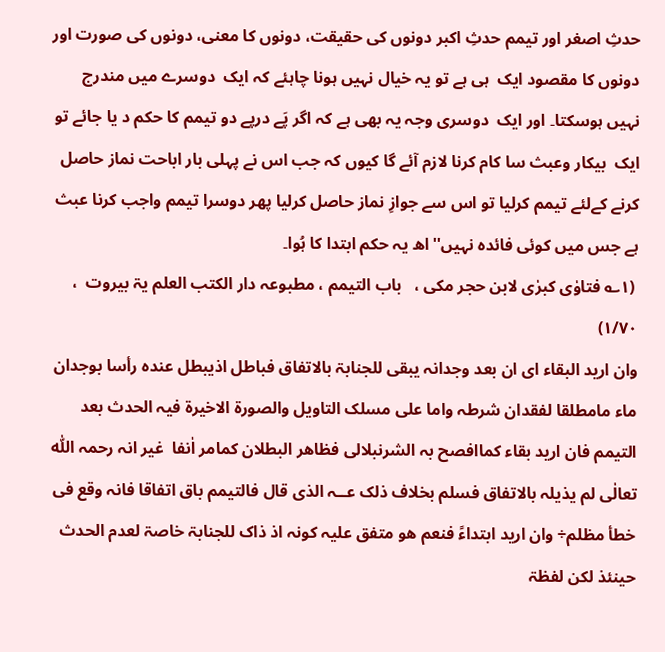حدثِ اصغر اور تیمم حدثِ اکبر دونوں کی حقیقت، دونوں کا معنی، دونوں کی صورت اور دونوں کا مقصود ایک  ہی ہے تو یہ خیال نہیں ہونا چاہئے کہ ایک  دوسرے میں مندرج نہیں ہوسکتا۔ اور ایک  دوسری وجہ یہ بھی ہے کہ اگر پَے درپے دو تیمم کا حکم د یا جائے تو ایک  بیکار وعبث سا کام کرنا لازم آئے گا کیوں کہ جب اس نے پہلی بار اباحت نماز حاصل کرنے کےلئے تیمم کرلیا تو اس سے جوازِ نماز حاصل کرلیا پھر دوسرا تیمم واجب کرنا عبث ہے جس میں کوئی فائدہ نہیں'' اھ یہ حکم ابتدا کا ہُوا۔
 (۱؎ فتاوٰی کبرٰی لابن حجر مکی ،   باب التیمم ، مطبوعہ دار الکتب العلم یۃ بیروت  ، ۱/۷۰)
وان ارید البقاء ای ان بعد وجدانہ یبقی للجنابۃ بالاتفاق فباطل اذیبطل عندہ رأسا بوجدان ماء مامطلقا لفقدان شرطہ واما علی مسلک التاویل والصورۃ الاخیرۃ فیہ الحدث بعد التیمم فان ارید بقاء کماافصح بہ الشرنبلالی فظاھر البطلان کمامر اٰنفا  غیر انہ رحمہ اللّٰہ تعالٰی لم یذیلہ بالاتفاق فسلم بخلاف ذلک عــہ الذی قال فالتیمم باق اتفاقا فانہ وقع فی خطأ مظلم÷ وان ارید ابتداءً فنعم ھو متفق علیہ کونہ اذ ذاک للجنابۃ خاصۃ لعدم الحدث حینئذ لکن لفظۃ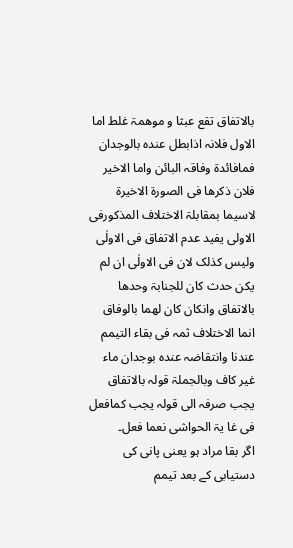بالاتفاق تقع عبثا و موھمۃ غلط اما الاول فلانہ اذابطل عندہ بالوجدان فمافائدۃ وفاقہ البائن واما الاخیر فلان ذکرھا فی الصورۃ الاخیرۃ لاسیما بمقابلۃ الاختلاف المذکورفی الاولی یفید عدم الاتفاق فی الاولٰی ولیس کذلک لان فی الاولٰی ان لم یکن حدث کان للجنابۃ وحدھا بالاتفاق وانکان کان لھما بالوفاق انما الاختلاف ثمہ فی بقاء التیمم عندنا وانتقاضہ عندہ بوجدان ماء  غیر کاف وبالجملۃ قولہ بالاتفاق یجب صرفہ الی قولہ یجب کمافعل فی غا یۃ الحواشی نعما فعل۔
اگر بقا مراد ہو یعنی پانی کی دستیابی کے بعد تیمم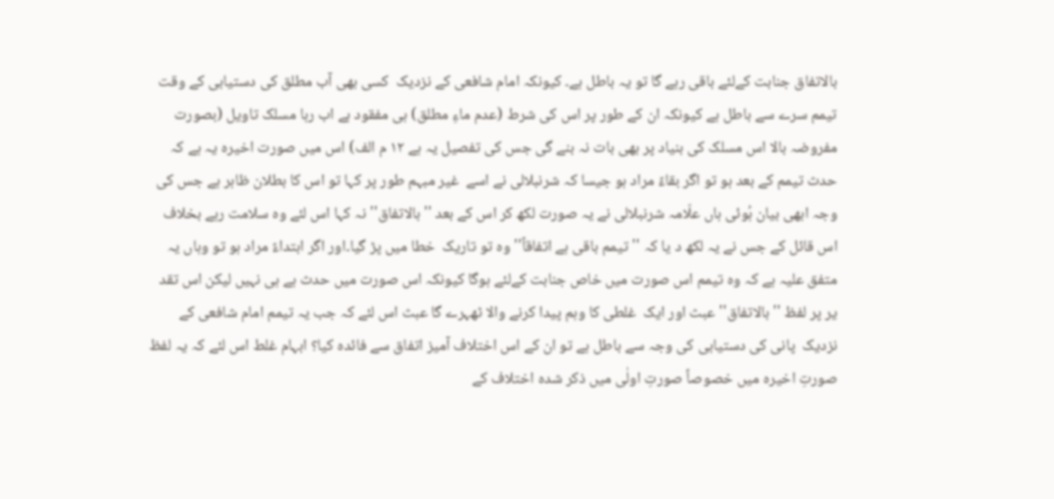بالاتفاق جنابت کےلئے باقی رہے گا تو یہ باطل ہے۔ کیونکہ امام شافعی کے نزدیک  کسی بھی آب مطلق کی دستیابی کے وقت تیمم سرے سے باطل ہے کیونکہ ان کے طور پر اس کی شرط (عدم ماءِ مطلق) ہی مفقود ہے اب رہا مسلک تاویل (بصورت مفروضہ بالا اس مسلک کی بنیاد پر بھی بات نہ بنے گی جس کی تفصیل یہ ہے ۱۲ م الف) اس میں صورت اخیرہ یہ ہے کہ حدث تیمم کے بعد ہو تو اگر بقاءً مراد ہو جیسا کہ شرنبلالی نے اسے  غیر مبہم طور پر کہا تو اس کا بطلان ظاہر ہے جس کی وجہ ابھی بیان ہُوئی ہاں علّامہ شرنبلالی نے یہ صورت لکھ کر اس کے بعد ''بالاتفاق'' نہ کہا اس لئے وہ سلامت رہے بخلاف اس قائل کے جس نے یہ لکھ د یا کہ ''تیمم باقی ہے اتفاقاً'' وہ تو تاریک  خطا میں پڑ گیا۔اور اگر ابتداءً مراد ہو تو وہاں یہ متفق علیہ ہے کہ وہ تیمم اس صورت میں خاص جنابت کےلئے ہوگا کیونکہ اس صورت میں حدث ہے ہی نہیں لیکن اس تقد یر پر لفظ ''بالاتفاق'' عبث اور ایک  غلطی کا وہم پیدا کرنے والا ٹھہرے گا عبث اس لئے کہ جب یہ تیمم امام شافعی کے نزدیک  پانی کی دستیابی کی وجہ سے باطل ہے تو ان کے اس اختلاف آمیز اتفاق سے فائدہ کیا؟ ابہام غلط اس لئے کہ یہ لفظ صورتِ اخیرہ میں خصوصاً صورتِ اولٰی میں ذکر شدہ اختلاف کے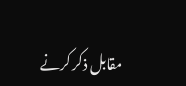مقابل ذکر کرنے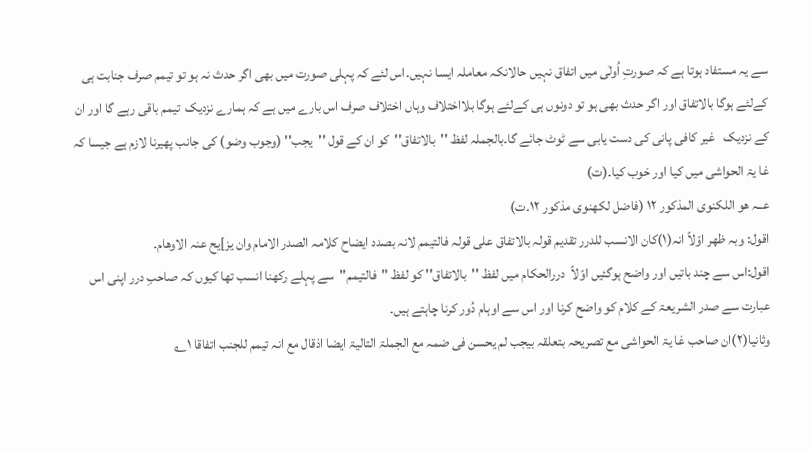سے یہ مستفاد ہوتا ہے کہ صورتِ اُولٰی میں اتفاق نہیں حالانکہ معاملہ ایسا نہیں۔اس لئے کہ پہلی صورت میں بھی اگر حدث نہ ہو تو تیمم صرف جنابت ہی کےلئے ہوگا بالاتفاق اور اگر حدث بھی ہو تو دونوں ہی کےلئے ہوگا بلااختلاف وہاں اختلاف صرف اس بارے میں ہے کہ ہمارے نزدیک  تیمم باقی رہے گا اور ان کے نزدیک   غیر کافی پانی کی دست یابی سے ٹوٹ جائے گا۔بالجملہ لفظ ''بالاتفاق''کو ان کے قول ''یجب'' (وجوب وضو) کی جانب پھیرنا لازم ہے جیسا کہ غا یۃ الحواشی میں کیا اور خوب کیا۔(ت)
عــہ ھو اللکنوی المذکور ۱۲ (فاضل لکھنوی مذکور ۱۲۔ت)
اقول: وبہ ظھر اوّلاً انہ(۱)کان الانسب للدرر تقدیم قولہ بالاتفاق علی قولہ فالتیمم لانہ بصدد ایضاح کلامہ الصدر الامام وان یز]یح عنہ الاوھام۔
اقول:اس سے چند باتیں اور واضح ہوگئیں اوّلاً  دررالحکام میں لفظ ''بالاتفاق'' کو لفظ ''فالتیمم''سے پہلے رکھنا انسب تھا کیوں کہ صاحبِ درر اپنی اس عبارت سے صدر الشریعۃ کے کلام کو واضح کرنا اور اس سے اوہام دُور کرنا چاہتے ہیں۔
وثانیا(۲)ان صاحب غا یۃ الحواشی مع تصریحہ بتعلقہ بیجب لم یحسن فی ضمہ مع الجملۃ التالیۃ ایضا اذقال مع انہ تیمم للجنب اتفاقا ۱؎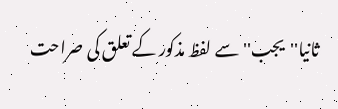ثانیا''یجب''سے لفظ مذکور کے تعلق کی صراحت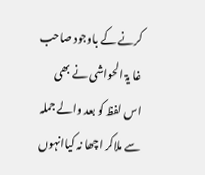کرنے کے باوجود صاحب غا یۃ الحواشی نے بھی اس لفظ کو بعد والے جملہ سے ملاکر اچھا نہ کیاانہوں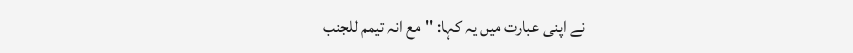نے اپنی عبارت میں یہ کہا: ''مع انہ تیمم للجنب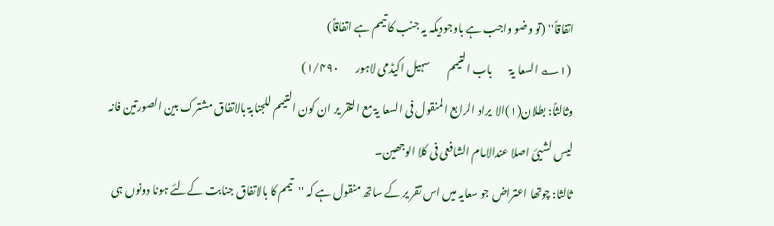اتفاقاً'' (تو وضو واجب ہے باوجودیکہ یہ جنب کا تیمم ہے اتفاقاً)
 (۱؎ السعا یۃ        باب التیمم        سہیل اکیڈمی لاہور        ۱/۴۹۰)
وثالثاً: بطلان(۱)الا  یراد الرابع المنقول فی السعا یۃ مع التقر یر ان کون التیمم للجنابۃ بالاتفاق مشترک بین الصورتین فانہ لیس لشیئ اصلا عندالامام الشافعی فی کلا الوجھین۔
ثالثا: چوتھا اعتراض جو سعایہ میں اس تقر یر کے ساتھ منقول ہے کہ ''تیمم کا بالاتفاق جنابت کےلئے ہونا دونوں ہی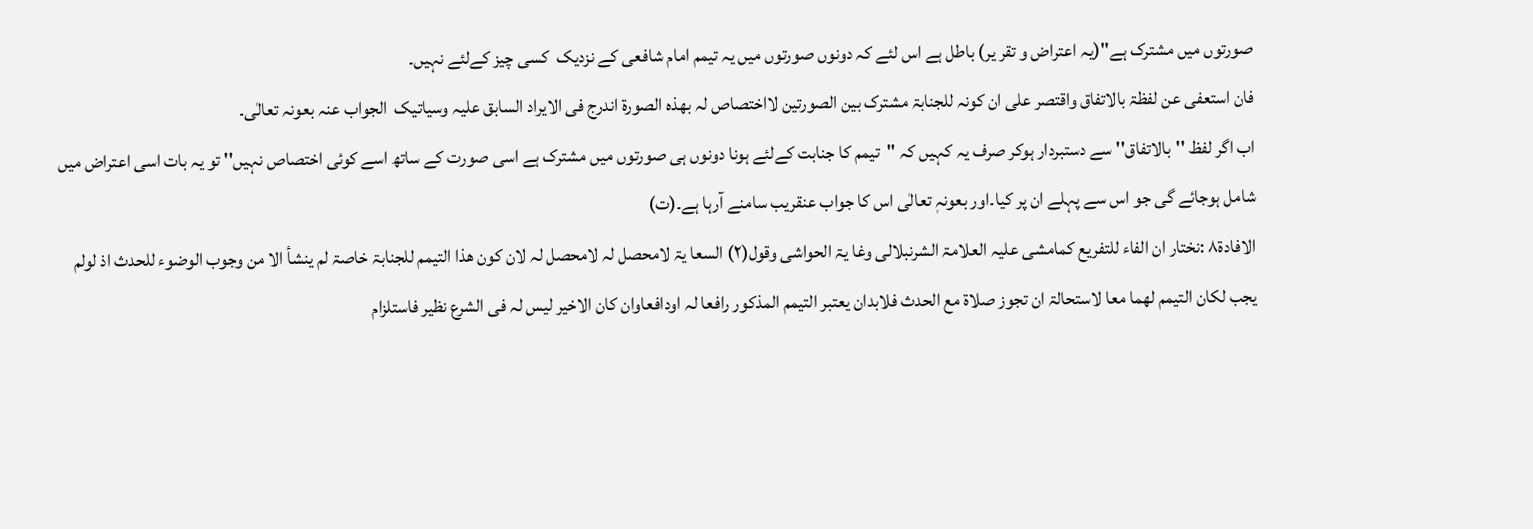صورتوں میں مشترک ہے''(یہ اعتراض و تقر یر) باطل ہے اس لئے کہ دونوں صورتوں میں یہ تیمم امام شافعی کے نزدیک  کسی چیز کےلئے نہیں۔
فان استعفی عن لفظۃ بالاتفاق واقتصر علی ان کونہ للجنابۃ مشترک بین الصورتین لااختصاص لہ بھذہ الصورۃ اندرج فی الایراد السابق علیہ وسیاتیک  الجواب عنہ بعونہ تعالٰی۔
اب اگر لفظ ''بالاتفاق'' سے دستبردار ہوکر صرف یہ کہیں کہ ''تیمم کا جنابت کےلئے ہونا دونوں ہی صورتوں میں مشترک ہے اسی صورت کے ساتھ اسے کوئی اختصاص نہیں'' تو یہ بات اسی اعتراض میں شامل ہوجائے گی جو اس سے پہلے ان پر کیا۔اور بعونہٖ تعالٰی اس کا جواب عنقریب سامنے آرہا ہے۔(ت)
الافادۃ۸ :نختار ان الفاء للتفریع کمامشی علیہ العلامۃ الشرنبلالی وغا یۃ الحواشی وقول(۲) السعا یۃ لامحصل لہ لامحصل لہ لان کون ھذا التیمم للجنابۃ خاصۃ لم ینشأ الا من وجوب الوضوء للحدث اذ لولم یجب لکان التیمم لھما معا لاستحالۃ ان تجوز صلاۃ مع الحدث فلابدان یعتبر التیمم المذکور رافعا لہ اودافعاوان کان الاخیر لیس لہ فی الشرع نظیر فاستلزام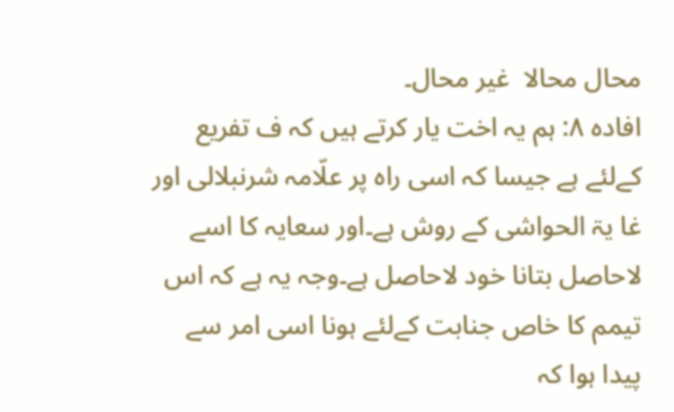محال محالا  غیر محال۔
افادہ ۸: ہم یہ اخت یار کرتے ہیں کہ ف تفریع کےلئے ہے جیسا کہ اسی راہ پر علّامہ شرنبلالی اور غا یۃ الحواشی کے روش ہے۔اور سعایہ کا اسے لاحاصل بتانا خود لاحاصل ہے۔وجہ یہ ہے کہ اس تیمم کا خاص جنابت کےلئے ہونا اسی امر سے پیدا ہوا کہ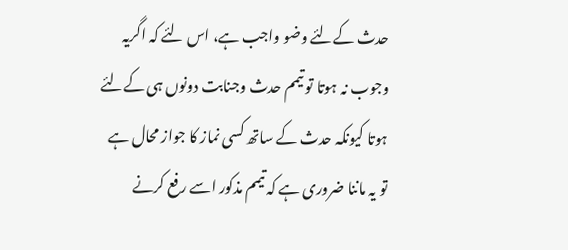حدث کےلئے وضو واجب ہے، اس لئے کہ اگریہ وجوب نہ ہوتا تو تیمم حدث وجنابت دونوں ہی کےلئے ہوتا کیونکہ حدث کے ساتھ کسی نماز کا جواز محال ہے تو یہ ماننا ضروری ہے کہ تیمم مذکور اسے رفع کرنے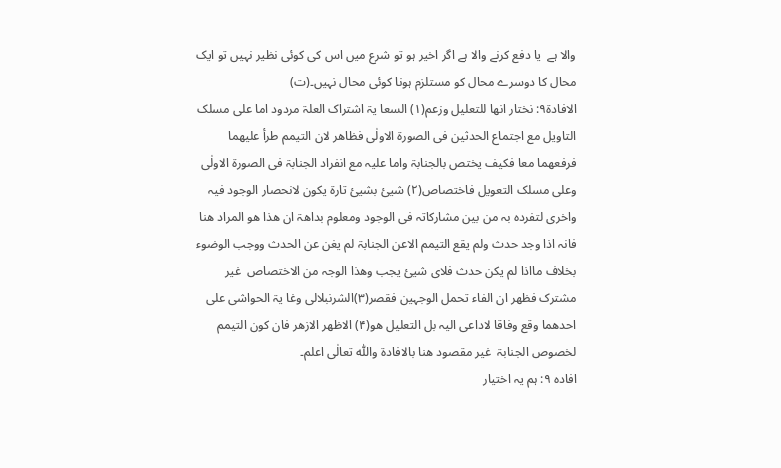والا ہے  یا دفع کرنے والا ہے اگر اخیر ہو تو شرع میں اس کی کوئی نظیر نہیں تو ایک  محال کا دوسرے محال کو مستلزم ہونا کوئی محال نہیں۔(ت)
الافادۃ۹: نختار انھا للتعلیل وزعم(۱) السعا یۃ اشتراک العلۃ مردود اما علی مسلک التاویل مع اجتماع الحدثین فی الصورۃ الاولٰی فظاھر لان التیمم طرأ علیھما فرفعھما معا فکیف یختص بالجنابۃ واما علیہ مع انفراد الجنابۃ فی الصورۃ الاولٰی وعلی مسلک التعویل فاختصاص(۲) شیئ بشیئ تارۃ یکون لانحصار الوجود فیہ واخری لتفردہ بہ من بین مشارکاتہ فی الوجود ومعلوم بداھۃ ان ھذا ھو المراد ھنا فانہ اذا وجد حدث ولم یقع التیمم الاعن الجنابۃ لم یغن عن الحدث ووجب الوضوء بخلاف مااذا لم یکن حدث فلای شیئ یجب وھذا الوجہ من الاختصاص  غیر مشترک فظھر ان الفاء تحمل الوجہین فقصر(۳)الشرنبلالی وغا یۃ الحواشی علی احدھما وقع وفاقا لاداعی الیہ بل التعلیل ھو(۴) الاظھر الازھر فان کون التیمم لخصوص الجنابۃ  غیر مقصود ھنا بالافادۃ واللّٰہ تعالٰی اعلم۔
افادہ ۹: ہم یہ اختیار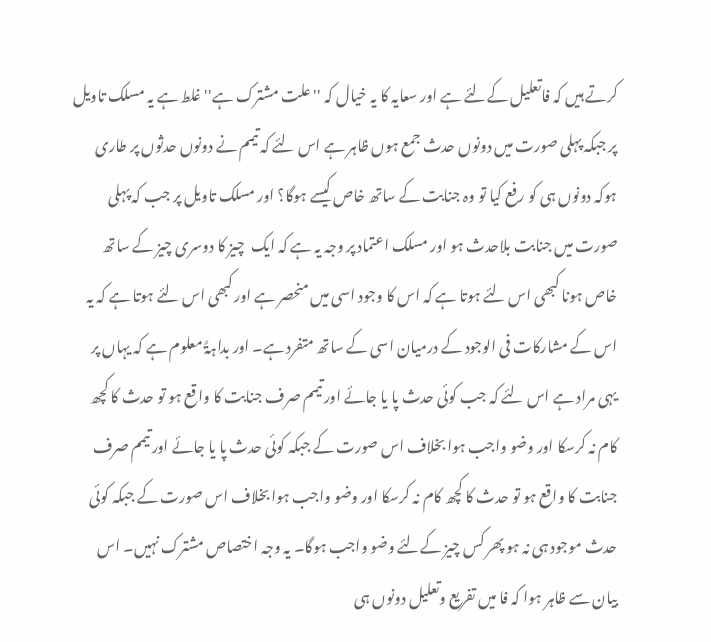کرتے ہیں کہ فاتعلیل کےلئے ہے اور سعایہ کا یہ خیال کہ ''علت مشترک ہے'' غلط ہے یہ مسلک تاویل پر جبکہ پہلی صورت میں دونوں حدث جمع ہوں ظاہر ہے اس لئے کہ تیمم نے دونوں حدثوں پر طاری ہوکہ دونوں ہی کو رفع کیا تو وہ جنابت کے ساتھ خاص کیسے ہوگا؟ اور مسلک تاویل پر جب کہ پہلی صورت میں جنابت بلاحدث ہو اور مسلک اعتماد پر وجہ یہ ہے کہ ایک  چیز کا دوسری چیز کے ساتھ خاص ہونا کبھی اس لئے ہوتا ہے کہ اس کا وجود اسی میں منحصر ہے اور کبھی اس لئے ہوتا ہے کہ یہ اس کے مشارکات فی الوجود کے درمیان اسی کے ساتھ متفرد ہے۔ اور بداہۃً معلوم ہے کہ یہاں پر یہی مراد ہے اس لئے کہ جب کوئی حدث پا یا جائے اور تیمم صرف جنابت کا واقع ہو تو حدث کا کچھ کام نہ کرسکا اور وضو واجب ہوا بخلاف اس صورت کے جبکہ کوئی حدث پا یا جائے اور تیمم صرف جنابت کا واقع ہو تو حدث کا کچھ کام نہ کرسکا اور وضو واجب ہوا بخلاف اس صورت کے جبکہ کوئی حدث موجود ہی نہ ہو پھر کس چیز کےلئے وضو واجب ہوگا۔ یہ وجہ اختصاص مشترک نہیں۔ اس بیان سے ظاہر ہوا کہ فا میں تفریع وتعلیل دونوں ہی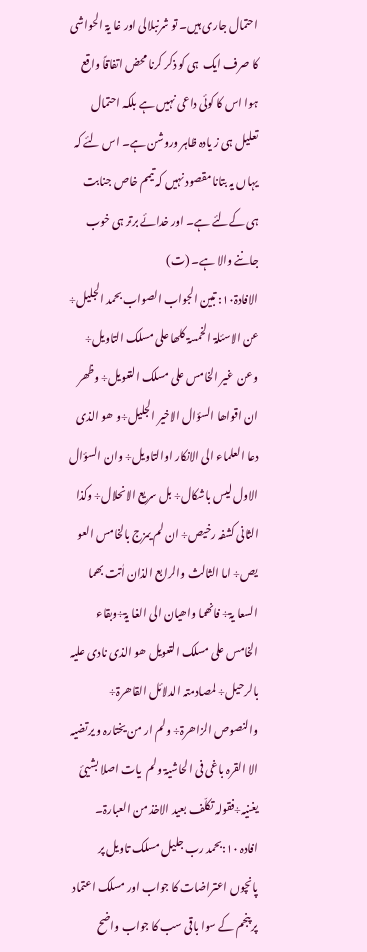احتمال جاری ہیں۔ تو شرنبلالی اور غا یۃ الحواشی کا صرف ایک  ہی کو ذکر کرنا محض اتفاقاً واقع ہوا اس کا کوئی داعی نہیں ہے بلکہ احتمال تعلیل ہی ز یادہ ظاہر وروشن ہے۔ اس لئے کہ یہاں یہ بتانا مقصود نہیں کہ تیمم خاص جنابت ہی کےلئے ہے۔ اور خدائے برتر ہی خوب جاننے والا ہے۔ (ت)
الافادۃ۱۰: تبین الجواب الصواب بحمد الجلیل÷ عن الاسئلۃ الخمسۃ کلھا علی مسلک التاویل÷ وعن  غیر الخامس علی مسلک التعویل÷ وظھر ان اقواھا السؤال الاخیر الجلیل÷و ھو الذی دعا العلماء الی الانکار اوالتاویل÷ وان السؤال الاول لیس باشکال÷ بل سریع الانحلال÷ وکذا الثانی کشفہ رخیص÷ ان لم یمزج بالخامس العو یص÷ اما الثالث والرابع الذان اٰتت بھما السعا یۃ÷ فانھما واھیان الی الغا یۃ÷وبقاء الخامس علی مسلک التعویل ھو الذی نادی علیہ بالرحیل÷ لمصادمتہ الدلائل القاھرۃ÷ والنصوص الزاھرۃ÷ ولم ار من یختارہ و یرتضیہ الا القرہ باغی فی الحاشیۃ ولم  یات اصلا بشیئ یغنیہ÷فقولہ تکلّف بعید الاخذ من العبارۃ۔
افادہ ۱۰:بحمد رب جلیل مسلک تاویل پر پانچوں اعتراضات کا جواب اور مسلک اعتماد پر پنجم کے سوا باقی سب کا جواب واضح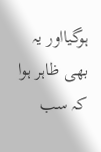ہوگیااور یہ بھی ظاہر ہوا کہ سب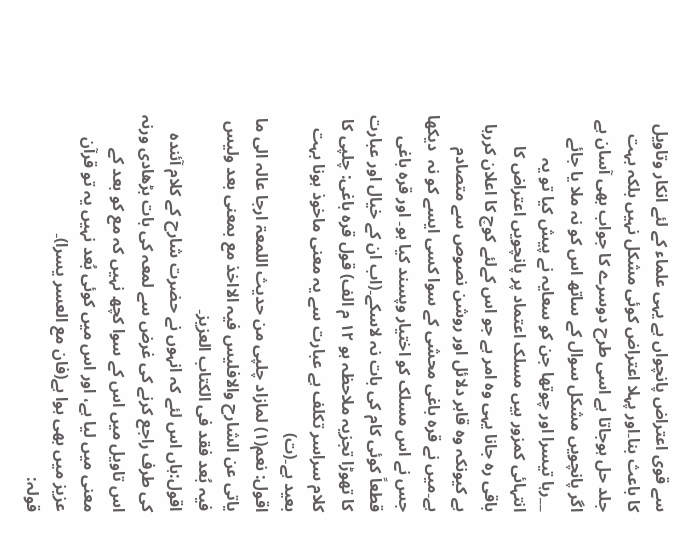سے قوی اعتراض پانچواں ہے یہی علماء کے لئے انکار وتاویل کا باعث بنا۔اور پہلا اعتراض کوئی مشکل نہیں بلکہ بہت جلد حل ہوجاتا ہے اسی طرح دوسرے کا جواب بھی آسان ہے اگر پانچویں مشکل سوال کے ساتھ اس کو نہ ملا یا جائے __رہا تیسرا اور چوتھا جن کو سعایہ نے پیش کیا تو یہ انتہائی کمزور ہیں مسلک اعتماد پر پانچویں اعتراض کا باقی رہ جانا یہی وہ امر ہے جو اس کےلئے کوچ کا اعلان کررہا ہے کیونکہ وہ قاہر دلائل اور روشن نصوص سے متصادم ہے۔میں نے قرہ باغی محشی کے سوا کسی ایسے کو نہ  دیکھا جس نے اس مسلک کو اختیار وپسند کیا ہو۔ اور قرہ باغی قطعاً کوئی کام کی بات نہ لاسکے۔(اب ان کے خیال اور عبارت کا تھوڑا تجزیہ ملاحظہ ہو ۱۲ م الف) قول قرہ باغی: چلپی کا کلام سراسر تکلف ہے عبارت سے یہ معنی ماخوذ ہونا بہت بعید ہے۔(ت)
اقول: نعم(۱) لمازاد چلپی من حدیث اللمعۃ ارجا عالہ الی ما یاتی عن الشارح والافلیس فیہ الااخذ مع بمعنی بعد ولیس فیہ بُعد فقد فی الکتاب العزیز۔
اقول:ہاں اس لئے کہ انہوں نے حضرت شارح کے کلام آئندہ کی طرف راجع کرنے کی غرض سے لمعہ کی بات بڑھادی ورنہ اس تاویل میں اس کے سوا کچھ نہیں کہ مع کو بعد کے معنی میں لیا ہے، اور اس میں کوئی بُعد نہیں یہ تو قرآن عزیز میں بھی ہوا ہے(فان مع العسر یسرا)۔
قولہ: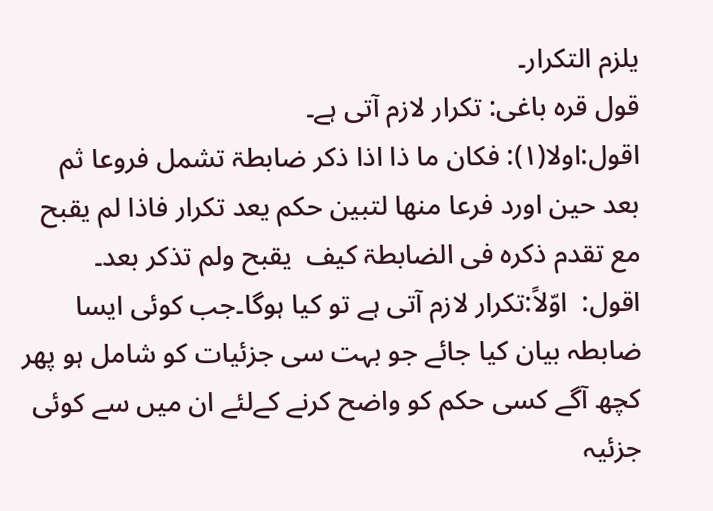یلزم التکرار۔
قول قرہ باغی: تکرار لازم آتی ہے۔
اقول:اولا(۱): فکان ما ذا اذا ذکر ضابطۃ تشمل فروعا ثم بعد حین اورد فرعا منھا لتبین حکم یعد تکرار فاذا لم یقبح مع تقدم ذکرہ فی الضابطۃ کیف  یقبح ولم تذکر بعد۔
اقول:  اوّلاً:تکرار لازم آتی ہے تو کیا ہوگا۔جب کوئی ایسا ضابطہ بیان کیا جائے جو بہت سی جزئیات کو شامل ہو پھر کچھ آگے کسی حکم کو واضح کرنے کےلئے ان میں سے کوئی جزئیہ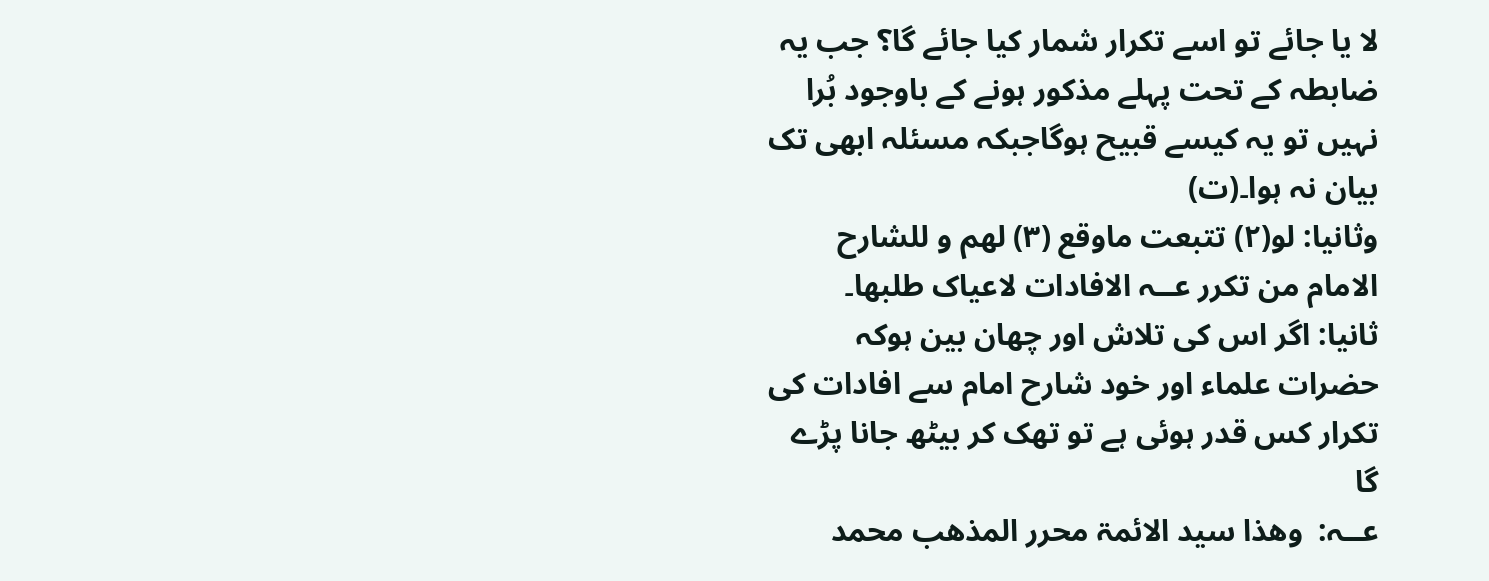لا یا جائے تو اسے تکرار شمار کیا جائے گا؟ جب یہ ضابطہ کے تحت پہلے مذکور ہونے کے باوجود بُرا نہیں تو یہ کیسے قبیح ہوگاجبکہ مسئلہ ابھی تک بیان نہ ہوا۔(ت)
وثانیا: لو(۲) تتبعت ماوقع (۳) لھم و للشارح الامام من تکرر عــہ الافادات لاعیاک طلبھا۔
ثانیا: اگر اس کی تلاش اور چھان بین ہوکہ حضرات علماء اور خود شارح امام سے افادات کی تکرار کس قدر ہوئی ہے تو تھک کر بیٹھ جانا پڑے گا
عــہ:  وھذا سید الائمۃ محرر المذھب محمد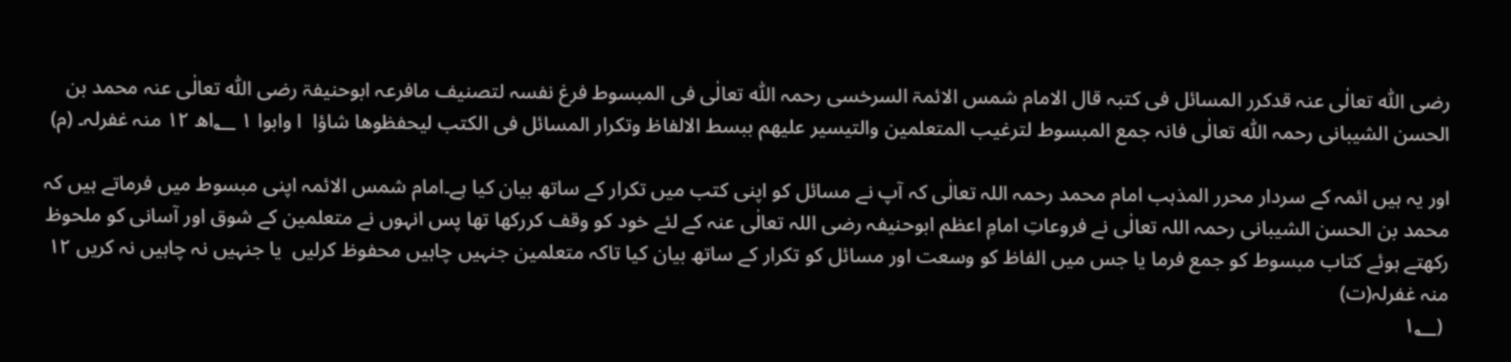رضی اللّٰہ تعالٰی عنہ قدکرر المسائل فی کتبہ قال الامام شمس الائمۃ السرخسی رحمہ اللّٰہ تعالٰی فی المبسوط فرغ نفسہ لتصنیف مافرعہ ابوحنیفۃ رضی اللّٰہ تعالٰی عنہ محمد بن الحسن الشیبانی رحمہ اللّٰہ تعالٰی فانہ جمع المبسوط لترغیب المتعلمین والتیسیر علیھم ببسط الالفاظ وتکرار المسائل فی الکتب لیحفظوھا شاؤا  ا وابوا ۱ ؂اھ ۱۲ منہ غفرلہ۔ (م)

اور یہ ہیں ائمہ کے سردار محرر المذہب امام محمد رحمہ اللہ تعالٰی کہ آپ نے مسائل کو اپنی کتب میں تکرار کے ساتھ بیان کیا ہے۔امام شمس الائمہ اپنی مبسوط میں فرماتے ہیں کہ محمد بن الحسن الشیبانی رحمہ اللہ تعالٰی نے فروعاتِ امامِ اعظم ابوحنیفہ رضی اللہ تعالٰی عنہ کے لئے خود کو وقف کررکھا تھا پس انہوں نے متعلمین کے شوق اور آسانی کو ملحوظ رکھتے ہوئے کتاب مبسوط کو جمع فرما یا جس میں الفاظ کو وسعت اور مسائل کو تکرار کے ساتھ بیان کیا تاکہ متعلمین جنہیں چاہیں محفوظ کرلیں  یا جنہیں نہ چاہیں نہ کریں ۱۲ منہ غفرلہ(ت)
 (۱؂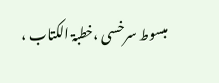مبسوط سرخسی ،خطبۃ الکتاب ،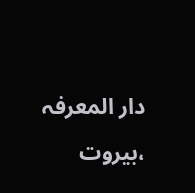دار المعرفہ ،بیروت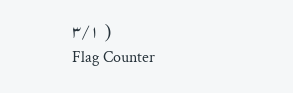۳/۱  )
Flag Counter